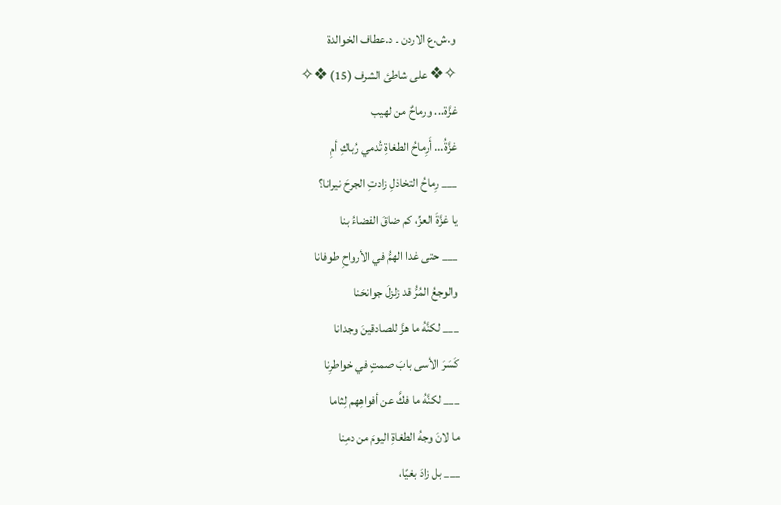و.ش.ع الاردن ۔ د.عطاف الخوالدة
✧❖ على شاطئ الشرف (15) ❖✧
غزَّة... ورماحٌ من لهيب
غزَّةُ... أَرِماحُ الطغاةِ تُدمي رُباكِ أمِ
___ رِماحُ التخاذلِ زادتِ الجرحَ نيرانا؟
يا غزَّةَ العزِّ، كم ضاقَ الفضاءُ بنا
___ حتى غدا الهمُّ في الأرواحِ طوفانا
والوجعُ المُرُّ قد زلزلَ جوانحَنا
___ لكنَّهُ ما هزَّ للصادقينَ وجدانا
كَسَرَ الأسى بابَ صمتٍ في خواطرِنا
___ لكنَّهُ ما فكَّ عن أفواهِهم لِثاما
ما لانَ وجهُ الطغاةِ اليومَ من دمِنا
___ بل زادَ بغيًا،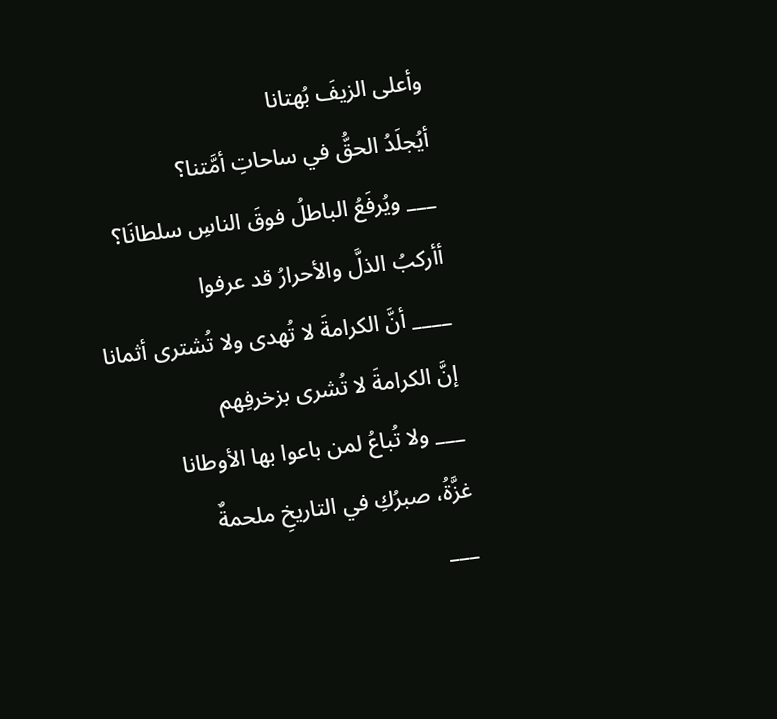وأعلى الزيفَ بُهتانا
أيُجلَدُ الحقُّ في ساحاتِ أمَّتنا؟
___ ويُرفَعُ الباطلُ فوقَ الناسِ سلطانَا؟
أأركبُ الذلَّ والأحرارُ قد عرفوا
____ أنَّ الكرامةَ لا تُهدى ولا تُشترى أثمانا
إنَّ الكرامةَ لا تُشرى بزخرفِهم
___ ولا تُباعُ لمن باعوا بها الأوطانا
غزَّةُ، صبرُكِ في التاريخِ ملحمةٌ
___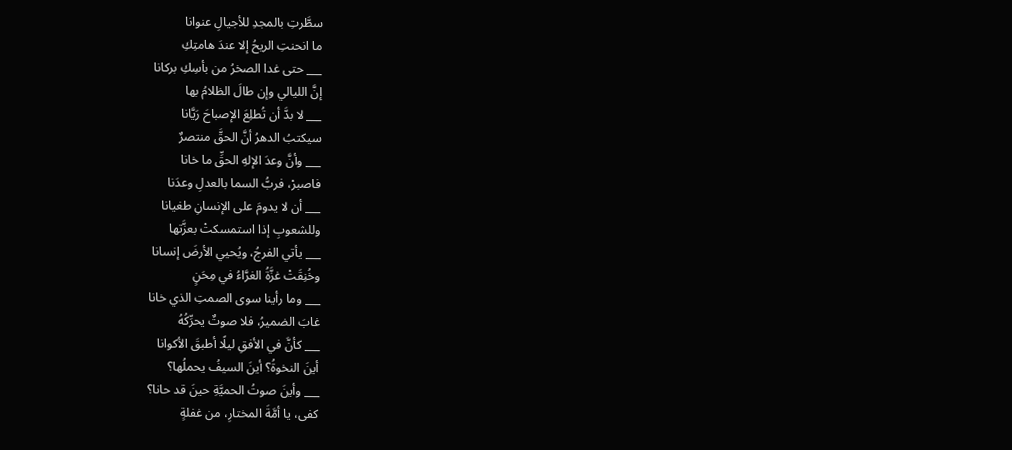سطَّرتِ بالمجدِ للأجيالِ عنوانا
ما انحنتِ الريحُ إلا عندَ هامتِكِ
___ حتى غدا الصخرُ من بأسِكِ بركانا
إنَّ الليالي وإن طالَ الظلامُ بها
___ لا بدَّ أن تُطلِعَ الإصباحَ رَيَّانا
سيكتبُ الدهرُ أنَّ الحقَّ منتصرٌ
___ وأنَّ وعدَ الإلهِ الحقِّ ما خانا
فاصبرْ، فربُّ السما بالعدلِ وعدَنا
___ أن لا يدومَ على الإنسانِ طغيانا
وللشعوبِ إذا استمسكتْ بعزَّتها
___ يأتي الفرجُ، ويُحيي الأرضَ إنسانا
وخُنِقَتْ غزَّةُ الغرَّاءُ في مِحَنٍ
___ وما رأينا سوى الصمتِ الذي خانا
غابَ الضميرُ، فلا صوتٌ يحرِّكُهُ
___ كأنَّ في الأفقِ ليلًا أطبقَ الأكوانا
أينَ النخوةُ؟ أينَ السيفُ يحملُها؟
___ وأينَ صوتُ الحميَّةِ حينَ قد حانا؟
كفى، يا أمَّةَ المختارِ، من غفلةٍ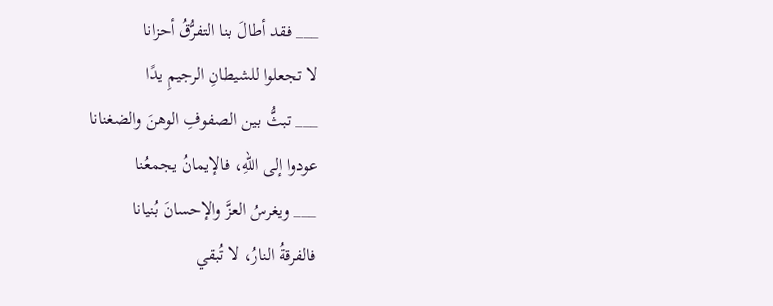___ فقد أطالَ بنا التفرُّقُ أحزانا
لا تجعلوا للشيطانِ الرجيمِ يدًا
___ تبثُّ بين الصفوفِ الوهنَ والضغنانا
عودوا إلى اللهِ، فالإيمانُ يجمعُنا
___ ويغرسُ العزَّ والإحسانَ بُنيانا
فالفرقةُ النارُ، لا تُبقي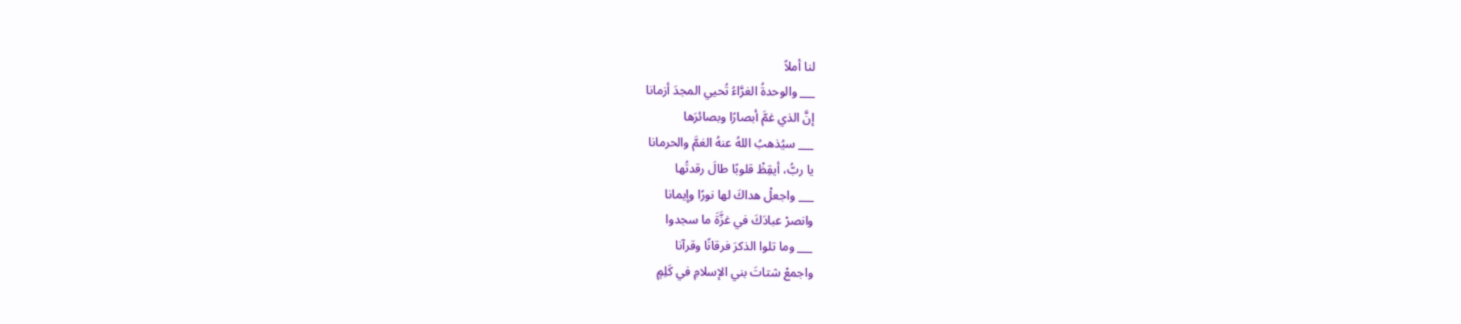لنا أملاً
___ والوحدةُ الغرَّاءُ تُحيي المجدَ أزمانا
إنَّ الذي غمَّ أبصارًا وبصائرَها
___ سيُذهبُ اللهُ عنهُ الغمَّ والحرمانا
يا ربُّ، أيقِظْ قلوبًا طالَ رقدتُها
___ واجعلْ هداكَ لها نورًا وإيمانا
وانصرْ عبادَكَ في غزَّةَ ما سجدوا
___ وما تلوا الذكرَ فرقانًا وقرآنا
واجمعْ شتاتَ بني الإسلامِ في كَلِمٍ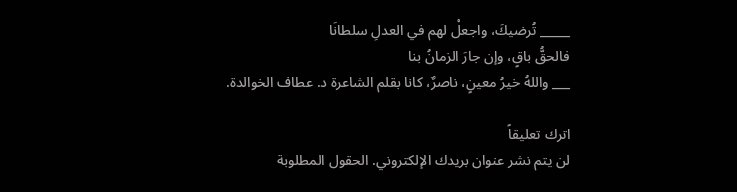_____ تُرضيكَ، واجعلْ لهم في العدلِ سلطانَا
فالحقُّ باقٍ، وإن جارَ الزمانُ بنا
___ واللهُ خيرُ معينٍ، ناصرٌ، كانا بقلم الشاعرة د. عطاف الخوالدة.

اترك تعليقاً
لن يتم نشر عنوان بريدك الإلكتروني. الحقول المطلوبة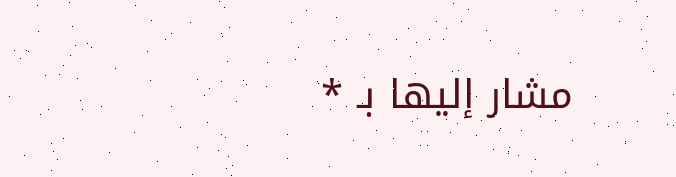مشار إليها بـ *